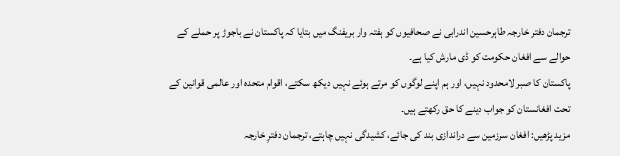ترجمان دفتر خارجہ طاہرحسین اندرابی نے صحافیوں کو ہفتہ وار بریفنگ میں بتایا کہ پاکستان نے باجوڑ پر حملے کے حوالے سے افغان حکومت کو ڈی مارش کیا ہے۔
پاکستان کا صبر لامحدود نہیں، اور ہم اپنے لوگوں کو مرتے ہوئے نہیں دیکھ سکتے، اقوام متحدہ اور عالمی قوانین کے تحت افغانستان کو جواب دینے کا حق رکھتے ہیں۔
مزید پڑھیں: افغان سرزمین سے دراندازی بند کی جائے، کشیدگی نہیں چاہتے، ترجمان دفترِ خارجہ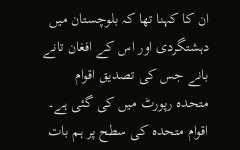ان کا کہنا تھا کہ بلوچستان میں دہشتگردی اور اس کے افغان تانے بانے جس کی تصدیق اقوام متحدہ رپورٹ میں کی گئی ہے۔ اقوام متحدہ کی سطح پر ہم بات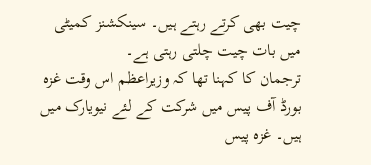چیت بھی کرتے رہتے ہیں۔ سینکشنز کمیٹی میں بات چیت چلتی رہتی ہے۔
ترجمان کا کہنا تھا کہ وزیراعظم اس وقت غزہ بورڈ آف پیس میں شرکت کے لئے نیویارک میں ہیں۔ غزہ پیس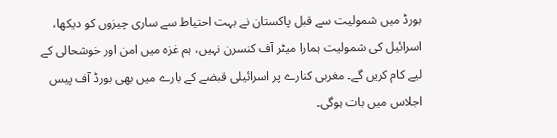بورڈ میں شمولیت سے قبل پاکستان نے بہت احتیاط سے ساری چیزوں کو دیکھا، اسرائیل کی شمولیت ہمارا میٹر آف کنسرن نہیں، ہم غزہ میں امن اور خوشحالی کے لیے کام کریں گے۔ مغربی کنارے پر اسرائیلی قبضے کے بارے میں بھی بورڈ آف پیس اجلاس میں بات ہوگی۔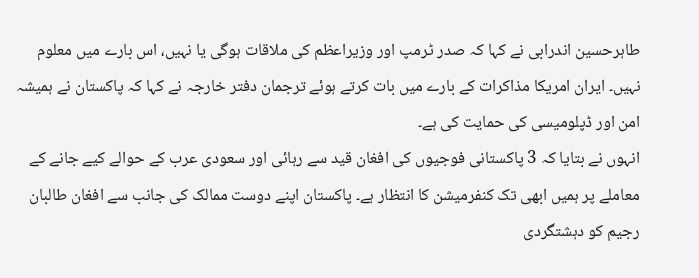طاہرحسین اندرابی نے کہا کہ صدر ٹرمپ اور وزیراعظم کی ملاقات ہوگی یا نہیں، اس بارے میں معلوم نہیں۔ ایران امریکا مذاکرات کے بارے میں بات کرتے ہوئے ترجمان دفتر خارجہ نے کہا کہ پاکستان نے ہمیشہ امن اور ڈپلومیسی کی حمایت کی ہے۔
انہوں نے بتایا کہ 3 پاکستانی فوجیوں کی افغان قید سے رہائی اور سعودی عرب کے حوالے کیے جانے کے معاملے پر ہمیں ابھی تک کنفرمیشن کا انتظار ہے۔ پاکستان اپنے دوست ممالک کی جانب سے افغان طالبان رجیم کو دہشتگردی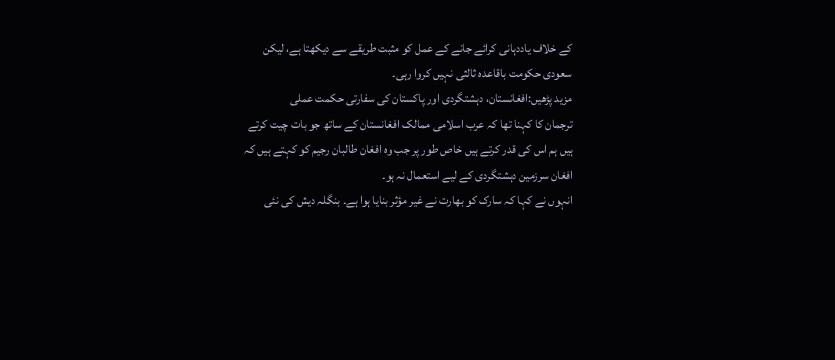کے خلاف یاددہانی کرائے جانے کے عمل کو مثبت طریقے سے دیکھتا ہے، لیکن سعودی حکومت باقاعدہ ثالثی نہیں کروا رہی۔
مزید پڑھیں:افغانستان، دہشتگردی اور پاکستان کی سفارتی حکمت عملی
ترجمان کا کہنا تھا کہ عرب اسلامی ممالک افغانستان کے ساتھ جو بات چیت کرتے ہیں ہم اس کی قدر کرتے ہیں خاص طور پر جب وہ افغان طالبان رجیم کو کہتے ہیں کہ افغان سرزمین دہشتگردی کے لیے استعمال نہ ہو۔
انہوں نے کہا کہ سارک کو بھارت نے غیر مؤثر بنایا ہوا ہے۔ بنگلہ دیش کی نئی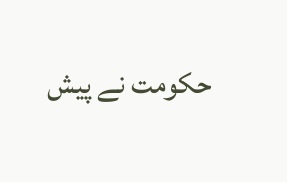حکومت نے پیش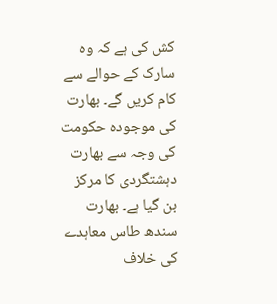کش کی ہے کہ وہ سارک کے حوالے سے کام کریں گے۔ بھارت کی موجودہ حکومت کی وجہ سے بھارت دہشتگردی کا مرکز بن گیا ہے۔ بھارت سندھ طاس معاہدے کی خلاف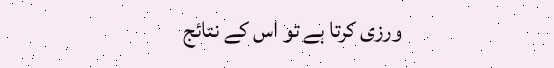ورزی کرتا ہے تو اس کے نتائج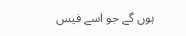ہوں گے جو اسے فیس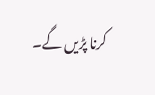کرنا پڑیں گے۔